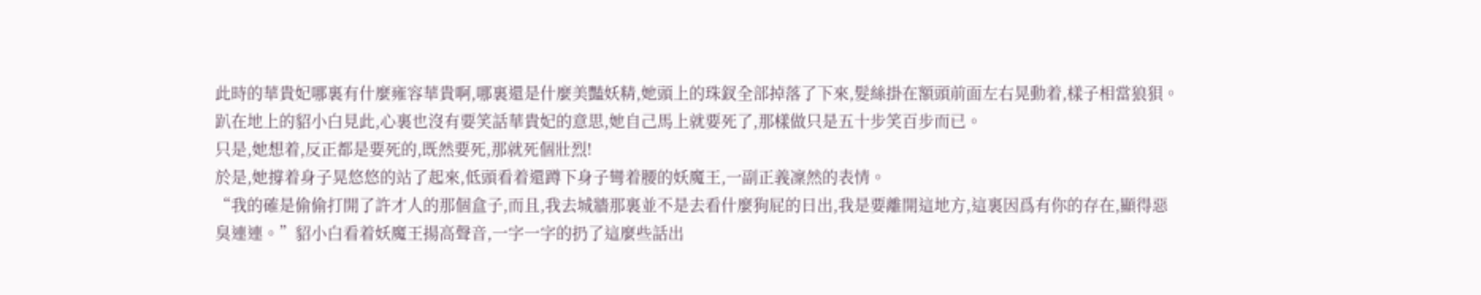此時的華貴妃哪裏有什麼雍容華貴啊,哪裏還是什麼美豔妖精,她頭上的珠釵全部掉落了下來,髮絲掛在額頭前面左右晃動着,樣子相當狼狽。
趴在地上的貂小白見此,心裏也沒有要笑話華貴妃的意思,她自己馬上就要死了,那樣做只是五十步笑百步而已。
只是,她想着,反正都是要死的,既然要死,那就死個壯烈!
於是,她撐着身子晃悠悠的站了起來,低頭看着還蹲下身子彎着腰的妖魔王,一副正義凜然的表情。
“我的確是偷偷打開了許才人的那個盒子,而且,我去城牆那裏並不是去看什麼狗屁的日出,我是要離開這地方,這裏因爲有你的存在,顯得惡臭連連。”貂小白看着妖魔王揚高聲音,一字一字的扔了這麼些話出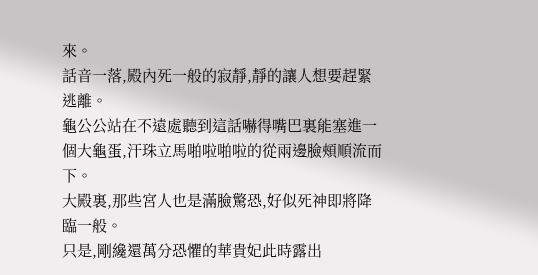來。
話音一落,殿內死一般的寂靜,靜的讓人想要趕緊逃離。
龜公公站在不遠處聽到這話嚇得嘴巴裏能塞進一個大龜蛋,汗珠立馬啪啦啪啦的從兩邊臉頰順流而下。
大殿裏,那些宮人也是滿臉驚恐,好似死神即將降臨一般。
只是,剛纔還萬分恐懼的華貴妃此時露出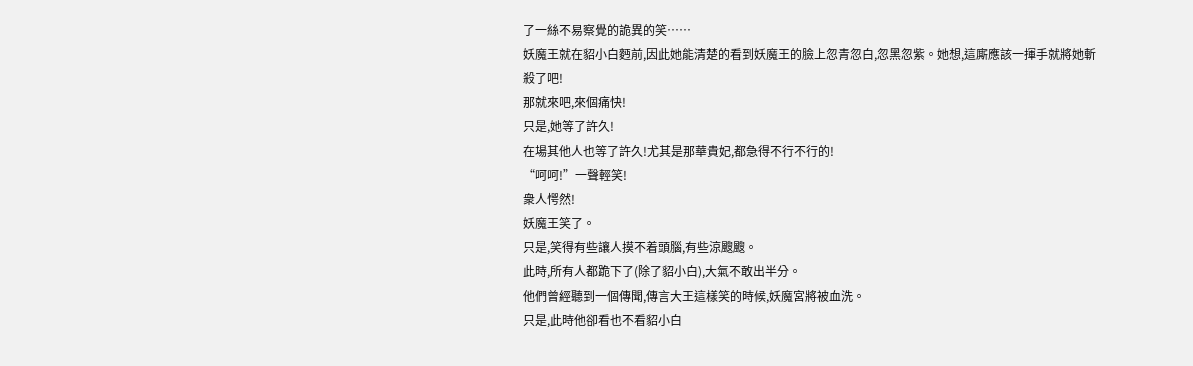了一絲不易察覺的詭異的笑……
妖魔王就在貂小白麪前,因此她能清楚的看到妖魔王的臉上忽青忽白,忽黑忽紫。她想,這廝應該一揮手就將她斬殺了吧!
那就來吧,來個痛快!
只是,她等了許久!
在場其他人也等了許久!尤其是那華貴妃,都急得不行不行的!
“呵呵!”一聲輕笑!
衆人愕然!
妖魔王笑了。
只是,笑得有些讓人摸不着頭腦,有些涼颼颼。
此時,所有人都跪下了(除了貂小白),大氣不敢出半分。
他們曾經聽到一個傳聞,傳言大王這樣笑的時候,妖魔宮將被血洗。
只是,此時他卻看也不看貂小白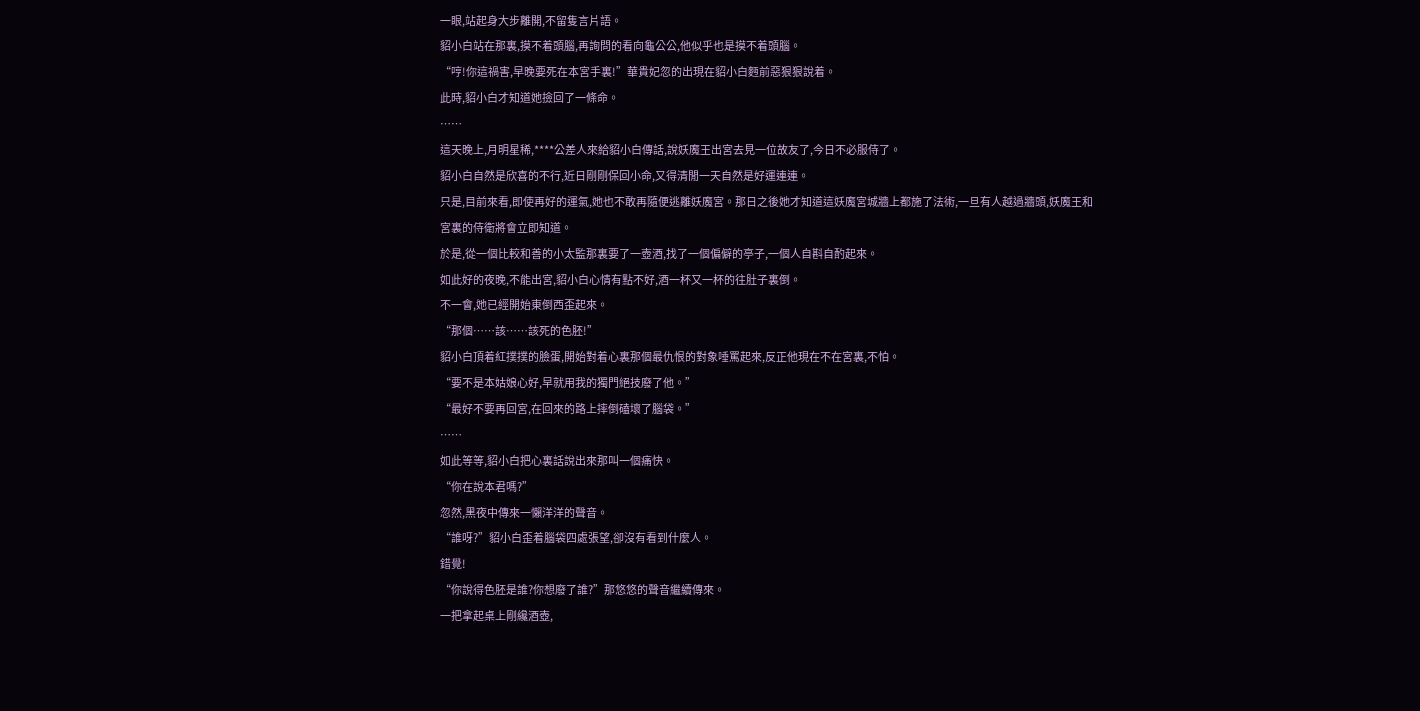一眼,站起身大步離開,不留隻言片語。
貂小白站在那裏,摸不着頭腦,再詢問的看向龜公公,他似乎也是摸不着頭腦。
“哼!你這禍害,早晚要死在本宮手裏!”華貴妃忽的出現在貂小白麪前惡狠狠說着。
此時,貂小白才知道她撿回了一條命。
……
這天晚上,月明星稀,****公差人來給貂小白傳話,說妖魔王出宮去見一位故友了,今日不必服侍了。
貂小白自然是欣喜的不行,近日剛剛保回小命,又得清閒一天自然是好運連連。
只是,目前來看,即使再好的運氣,她也不敢再隨便逃離妖魔宮。那日之後她才知道這妖魔宮城牆上都施了法術,一旦有人越過牆頭,妖魔王和宮裏的侍衛將會立即知道。
於是,從一個比較和善的小太監那裏要了一壺酒,找了一個偏僻的亭子,一個人自斟自酌起來。
如此好的夜晚,不能出宮,貂小白心情有點不好,酒一杯又一杯的往肚子裏倒。
不一會,她已經開始東倒西歪起來。
“那個……該……該死的色胚!”
貂小白頂着紅撲撲的臉蛋,開始對着心裏那個最仇恨的對象唾罵起來,反正他現在不在宮裏,不怕。
“要不是本姑娘心好,早就用我的獨門絕技廢了他。”
“最好不要再回宮,在回來的路上摔倒磕壞了腦袋。”
……
如此等等,貂小白把心裏話說出來那叫一個痛快。
“你在說本君嗎?”
忽然,黑夜中傳來一懶洋洋的聲音。
“誰呀?”貂小白歪着腦袋四處張望,卻沒有看到什麼人。
錯覺!
“你說得色胚是誰?你想廢了誰?”那悠悠的聲音繼續傳來。
一把拿起桌上剛纔酒壺,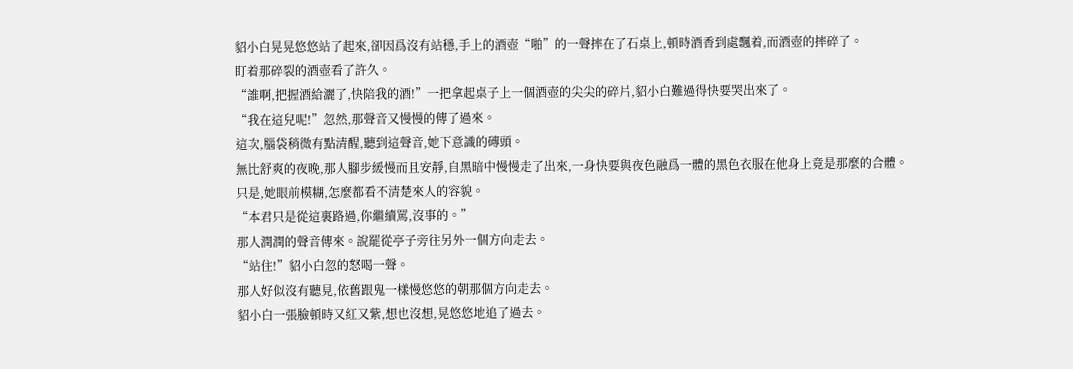貂小白晃晃悠悠站了起來,卻因爲沒有站穩,手上的酒壺“啪”的一聲摔在了石桌上,頓時酒香到處飄着,而酒壺的摔碎了。
盯着那碎裂的酒壺看了許久。
“誰啊,把握酒給灑了,快陪我的酒!”一把拿起桌子上一個酒壺的尖尖的碎片,貂小白難過得快要哭出來了。
“我在這兒呢!”忽然,那聲音又慢慢的傳了過來。
這次,腦袋稍微有點清醒,聽到這聲音,她下意識的磚頭。
無比舒爽的夜晚,那人腳步緩慢而且安靜,自黑暗中慢慢走了出來,一身快要與夜色融爲一體的黑色衣服在他身上竟是那麼的合體。
只是,她眼前模糊,怎麼都看不清楚來人的容貌。
“本君只是從這裏路過,你繼續罵,沒事的。”
那人潤潤的聲音傳來。說罷從亭子旁往另外一個方向走去。
“站住!”貂小白忽的怒喝一聲。
那人好似沒有聽見,依舊跟鬼一樣慢悠悠的朝那個方向走去。
貂小白一張臉頓時又紅又紫,想也沒想,晃悠悠地追了過去。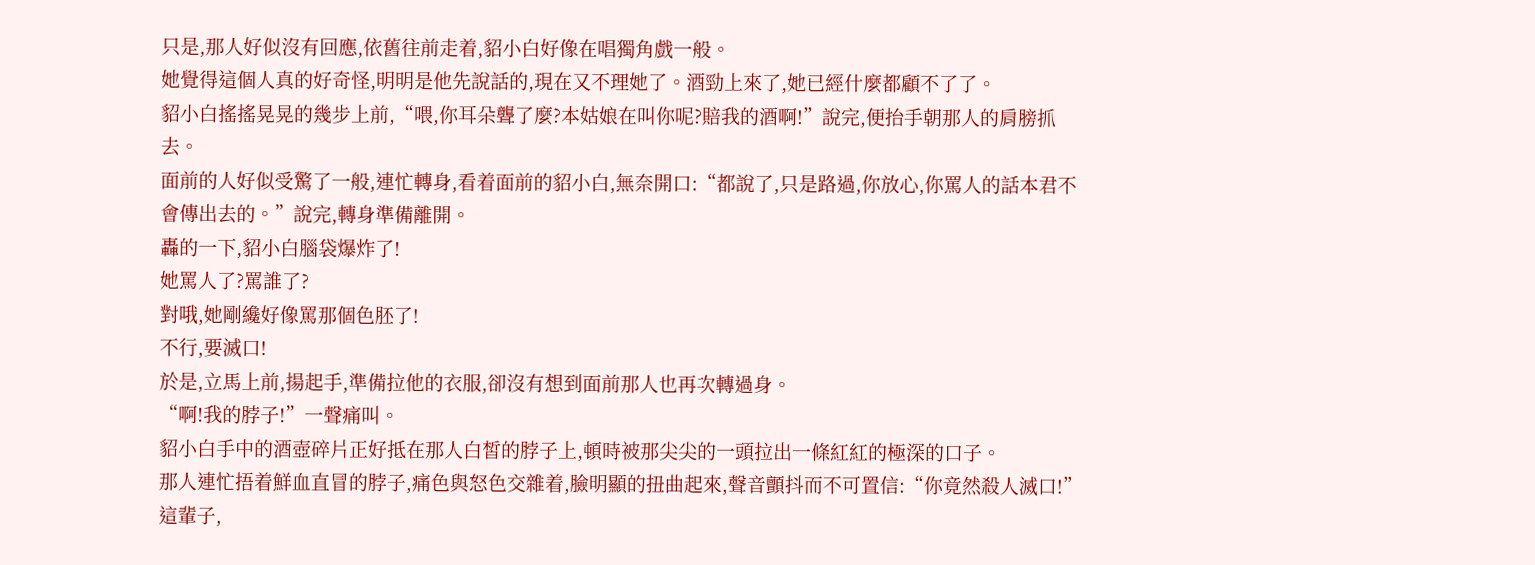只是,那人好似沒有回應,依舊往前走着,貂小白好像在唱獨角戲一般。
她覺得這個人真的好奇怪,明明是他先說話的,現在又不理她了。酒勁上來了,她已經什麼都顧不了了。
貂小白搖搖晃晃的幾步上前,“喂,你耳朵聾了麼?本姑娘在叫你呢?賠我的酒啊!”說完,便抬手朝那人的肩膀抓去。
面前的人好似受驚了一般,連忙轉身,看着面前的貂小白,無奈開口:“都說了,只是路過,你放心,你罵人的話本君不會傳出去的。”說完,轉身準備離開。
轟的一下,貂小白腦袋爆炸了!
她罵人了?罵誰了?
對哦,她剛纔好像罵那個色胚了!
不行,要滅口!
於是,立馬上前,揚起手,準備拉他的衣服,卻沒有想到面前那人也再次轉過身。
“啊!我的脖子!”一聲痛叫。
貂小白手中的酒壺碎片正好抵在那人白皙的脖子上,頓時被那尖尖的一頭拉出一條紅紅的極深的口子。
那人連忙捂着鮮血直冒的脖子,痛色與怒色交雜着,臉明顯的扭曲起來,聲音顫抖而不可置信:“你竟然殺人滅口!”
這輩子,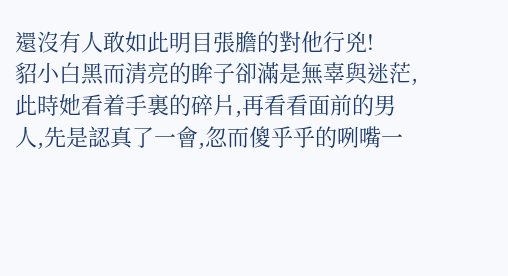還沒有人敢如此明目張膽的對他行兇!
貂小白黑而清亮的眸子卻滿是無辜與迷茫,此時她看着手裏的碎片,再看看面前的男人,先是認真了一會,忽而傻乎乎的咧嘴一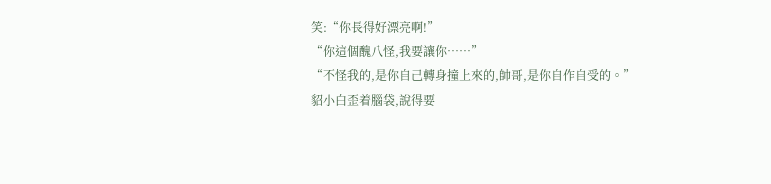笑:“你長得好漂亮啊!”
“你這個醜八怪,我要讓你……”
“不怪我的,是你自己轉身撞上來的,帥哥,是你自作自受的。”
貂小白歪着腦袋,說得要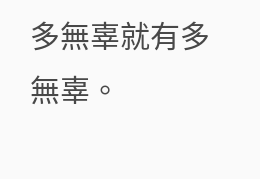多無辜就有多無辜。